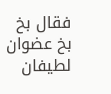فقال بخ بخ عضوان لطيفان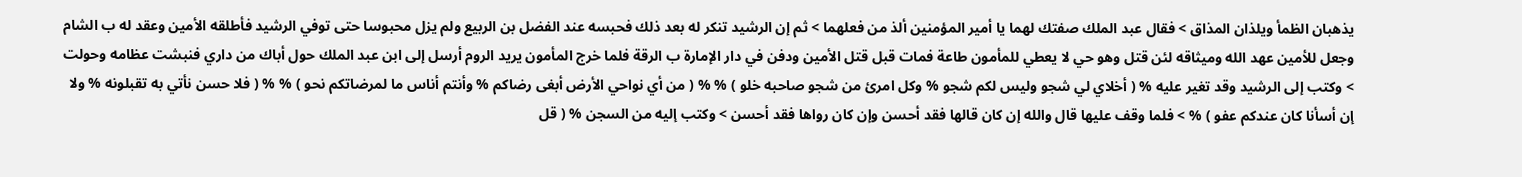يذهبان الظمأ ويلذان المذاق > فقال عبد الملك صفتك لهما يا أمير المؤمنين ألذ من فعلهما > ثم إن الرشيد تنكر له بعد ذلك فحبسه عند الفضل بن الربيع ولم يزل محبوسا حتى توفي الرشيد فأطلقه الأمين وعقد له ب الشام وجعل للأمين عهد الله وميثاقه لئن قتل وهو حي لا يعطي للمأمون طاعة فمات قبل قتل الأمين ودفن في دار الإمارة ب الرقة فلما خرج المأمون يريد الروم أرسل إلى ابن عبد الملك حول أباك من داري فنبشت عظامه وحولت > وكتب إلى الرشيد وقد تغير عليه % ( أخلاي لي شجو وليس لكم شجو % وكل امرئ من شجو صاحبه خلو ) % % ( من أي نواحي الأرض أبغى رضاكم % وأنتم أناس ما لمرضاتكم نحو ) % % ( فلا حسن نأتي به تقبلونه % ولا إن أسأنا كان عندكم عفو ) % > فلما وقف عليها قال والله إن كان قالها فقد أحسن وإن كان رواها فقد أحسن > وكتب إليه من السجن % ( قل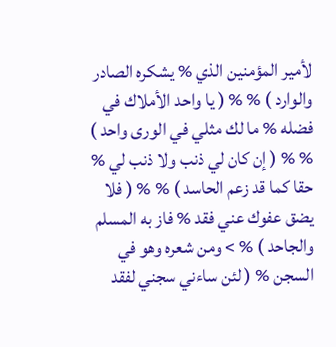لأمير المؤمنين الذي % يشكره الصادر والوارد ) % % ( يا واحد الأملاك في فضله % ما لك مثلي في الورى واحد ) % % ( إن كان لي ذنب ولا ذنب لي % حقا كما قد زعم الحاسد ) % % ( فلا يضق عفوك عني فقد % فاز به المسلم والجاحد ) % > ومن شعره وهو في السجن % ( لئن ساءني سجني لفقد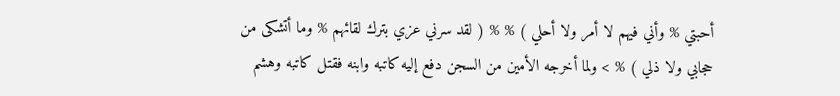أحبتي % وأني فيهم لا أمر ولا أحلي ) % % ( لقد سرني عزي بترك لقائهم % وما أتشكى من حجابي ولا ذلي ) % > ولما أخرجه الأمين من السجن دفع إليه كاتبه وابنه فقتل كاتبه وهشم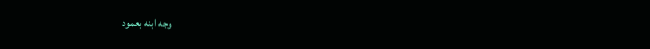وجه ابنه بعمود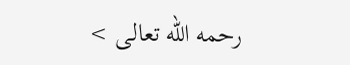رحمه الله تعالى >